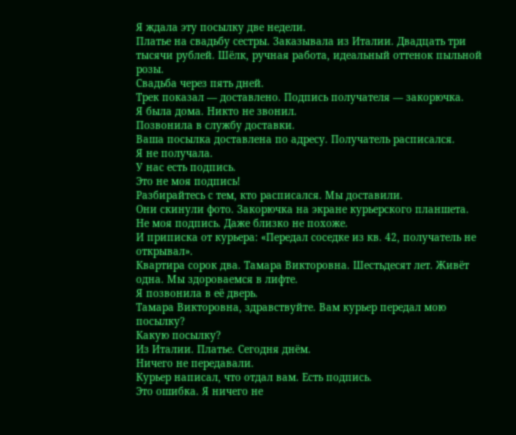Я ждала эту посылку две недели.
Платье на свадьбу сестры. Заказывала из Италии. Двадцать три тысячи рублей. Шёлк, ручная работа, идеальный оттенок пыльной розы.
Свадьба через пять дней.
Трек показал — доставлено. Подпись получателя — закорючка.
Я была дома. Никто не звонил.
Позвонила в службу доставки.
Ваша посылка доставлена по адресу. Получатель расписался.
Я не получала.
У нас есть подпись.
Это не моя подпись!
Разбирайтесь с тем, кто расписался. Мы доставили.
Они скинули фото. Закорючка на экране курьерского планшета. Не моя подпись. Даже близко не похоже.
И приписка от курьера: «Передал соседке из кв. 42, получатель не открывал».
Квартира сорок два. Тамара Викторовна. Шестьдесят лет. Живёт одна. Мы здороваемся в лифте.
Я позвонила в её дверь.
Тамара Викторовна, здравствуйте. Вам курьер передал мою посылку?
Какую посылку?
Из Италии. Платье. Сегодня днём.
Ничего не передавали.
Курьер написал, что отдал вам. Есть подпись.
Это ошибка. Я ничего не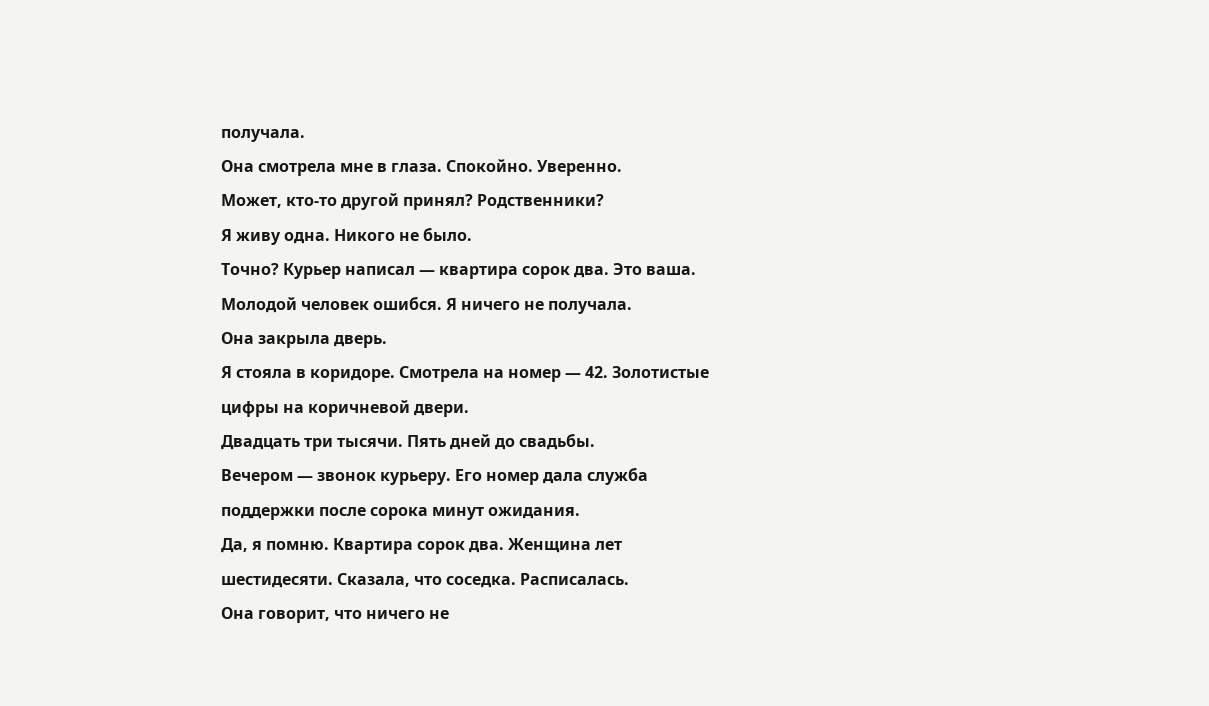получала.
Она смотрела мне в глаза. Спокойно. Уверенно.
Может, кто-то другой принял? Родственники?
Я живу одна. Никого не было.
Точно? Курьер написал — квартира сорок два. Это ваша.
Молодой человек ошибся. Я ничего не получала.
Она закрыла дверь.
Я стояла в коридоре. Смотрела на номер — 42. Золотистые цифры на коричневой двери.
Двадцать три тысячи. Пять дней до свадьбы.
Вечером — звонок курьеру. Его номер дала служба поддержки после сорока минут ожидания.
Да, я помню. Квартира сорок два. Женщина лет шестидесяти. Сказала, что соседка. Расписалась.
Она говорит, что ничего не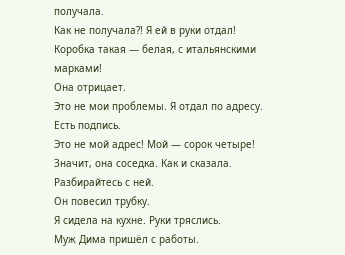получала.
Как не получала?! Я ей в руки отдал! Коробка такая — белая, с итальянскими марками!
Она отрицает.
Это не мои проблемы. Я отдал по адресу. Есть подпись.
Это не мой адрес! Мой — сорок четыре!
Значит, она соседка. Как и сказала. Разбирайтесь с ней.
Он повесил трубку.
Я сидела на кухне. Руки тряслись.
Муж Дима пришёл с работы.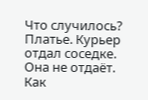Что случилось?
Платье. Курьер отдал соседке. Она не отдаёт.
Как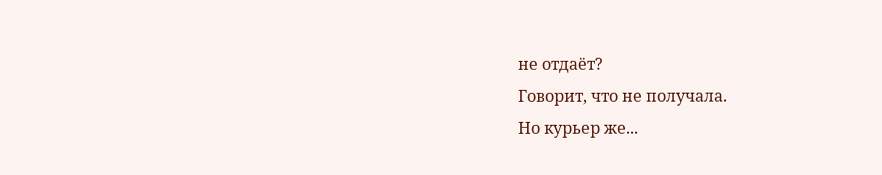не отдаёт?
Говорит, что не получала.
Но курьер же...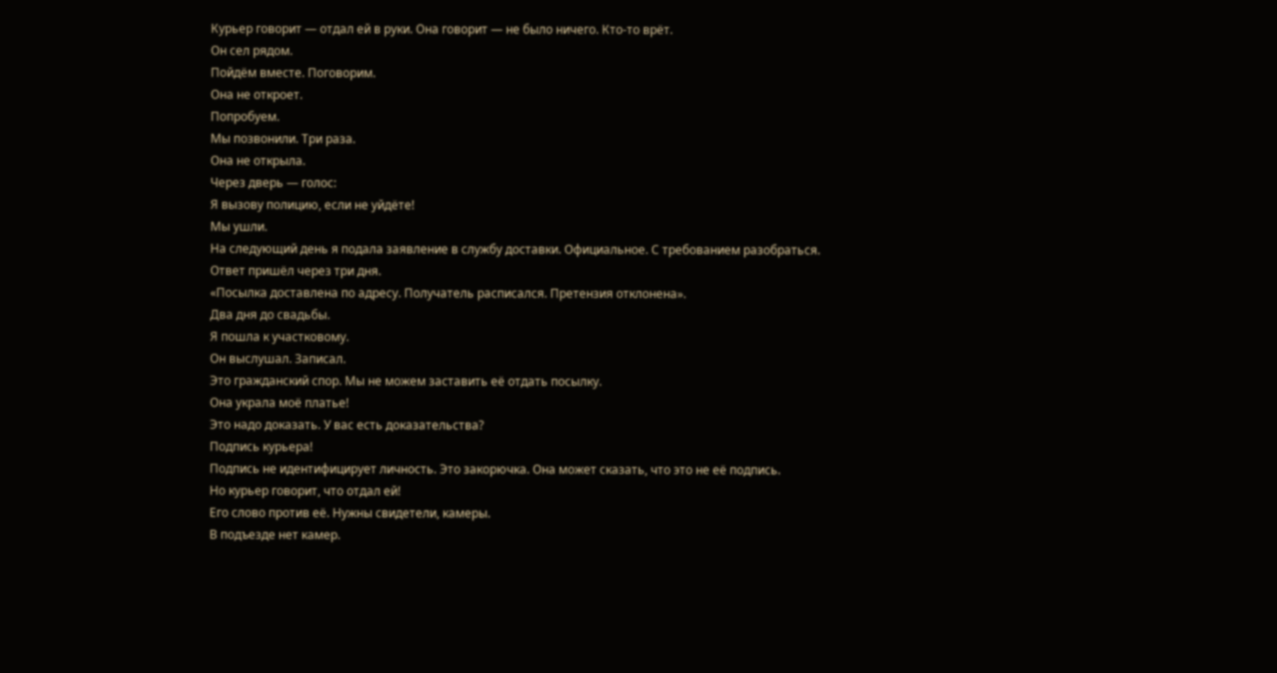Курьер говорит — отдал ей в руки. Она говорит — не было ничего. Кто-то врёт.
Он сел рядом.
Пойдём вместе. Поговорим.
Она не откроет.
Попробуем.
Мы позвонили. Три раза.
Она не открыла.
Через дверь — голос:
Я вызову полицию, если не уйдёте!
Мы ушли.
На следующий день я подала заявление в службу доставки. Официальное. С требованием разобраться.
Ответ пришёл через три дня.
«Посылка доставлена по адресу. Получатель расписался. Претензия отклонена».
Два дня до свадьбы.
Я пошла к участковому.
Он выслушал. Записал.
Это гражданский спор. Мы не можем заставить её отдать посылку.
Она украла моё платье!
Это надо доказать. У вас есть доказательства?
Подпись курьера!
Подпись не идентифицирует личность. Это закорючка. Она может сказать, что это не её подпись.
Но курьер говорит, что отдал ей!
Его слово против её. Нужны свидетели, камеры.
В подъезде нет камер.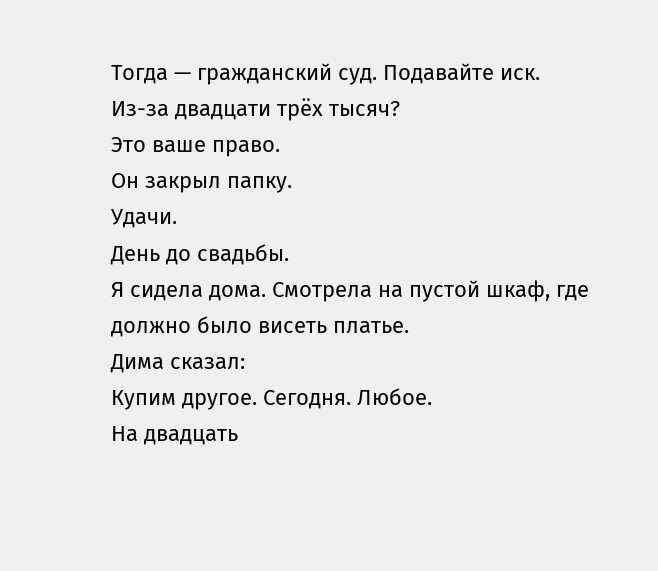Тогда — гражданский суд. Подавайте иск.
Из-за двадцати трёх тысяч?
Это ваше право.
Он закрыл папку.
Удачи.
День до свадьбы.
Я сидела дома. Смотрела на пустой шкаф, где должно было висеть платье.
Дима сказал:
Купим другое. Сегодня. Любое.
На двадцать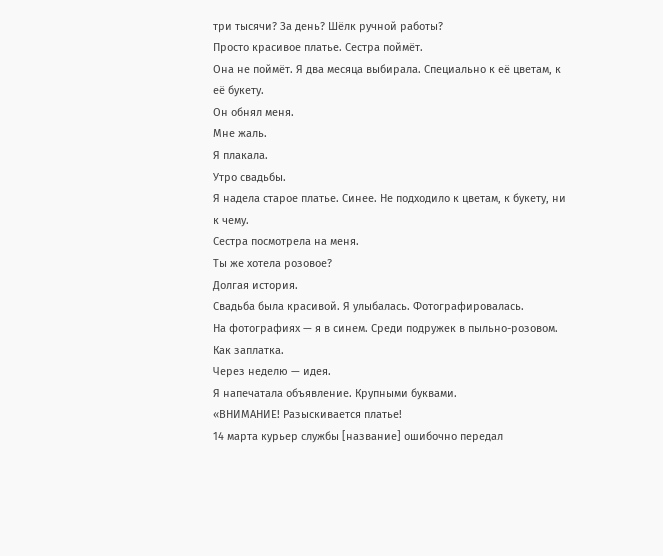три тысячи? За день? Шёлк ручной работы?
Просто красивое платье. Сестра поймёт.
Она не поймёт. Я два месяца выбирала. Специально к её цветам, к её букету.
Он обнял меня.
Мне жаль.
Я плакала.
Утро свадьбы.
Я надела старое платье. Синее. Не подходило к цветам, к букету, ни к чему.
Сестра посмотрела на меня.
Ты же хотела розовое?
Долгая история.
Свадьба была красивой. Я улыбалась. Фотографировалась.
На фотографиях — я в синем. Среди подружек в пыльно-розовом.
Как заплатка.
Через неделю — идея.
Я напечатала объявление. Крупными буквами.
«ВНИМАНИЕ! Разыскивается платье!
14 марта курьер службы [название] ошибочно передал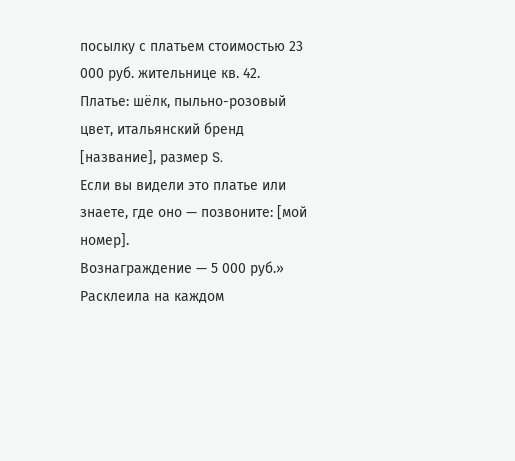посылку с платьем стоимостью 23 000 руб. жительнице кв. 42.
Платье: шёлк, пыльно-розовый цвет, итальянский бренд [название], размер S.
Если вы видели это платье или знаете, где оно — позвоните: [мой номер].
Вознаграждение — 5 000 руб.»
Расклеила на каждом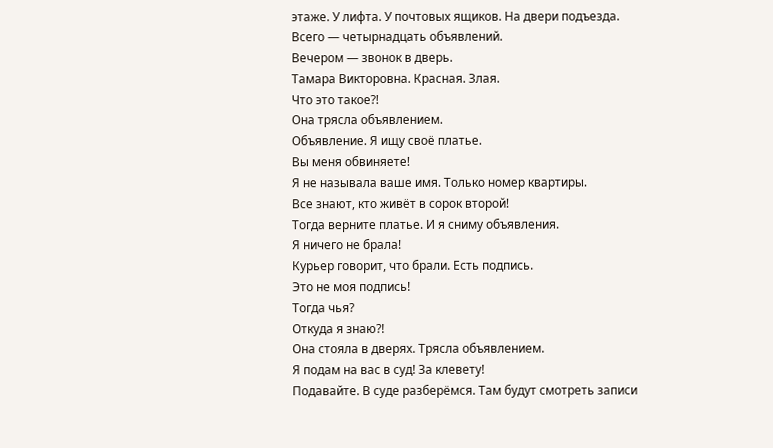этаже. У лифта. У почтовых ящиков. На двери подъезда.
Всего — четырнадцать объявлений.
Вечером — звонок в дверь.
Тамара Викторовна. Красная. Злая.
Что это такое?!
Она трясла объявлением.
Объявление. Я ищу своё платье.
Вы меня обвиняете!
Я не называла ваше имя. Только номер квартиры.
Все знают, кто живёт в сорок второй!
Тогда верните платье. И я сниму объявления.
Я ничего не брала!
Курьер говорит, что брали. Есть подпись.
Это не моя подпись!
Тогда чья?
Откуда я знаю?!
Она стояла в дверях. Трясла объявлением.
Я подам на вас в суд! За клевету!
Подавайте. В суде разберёмся. Там будут смотреть записи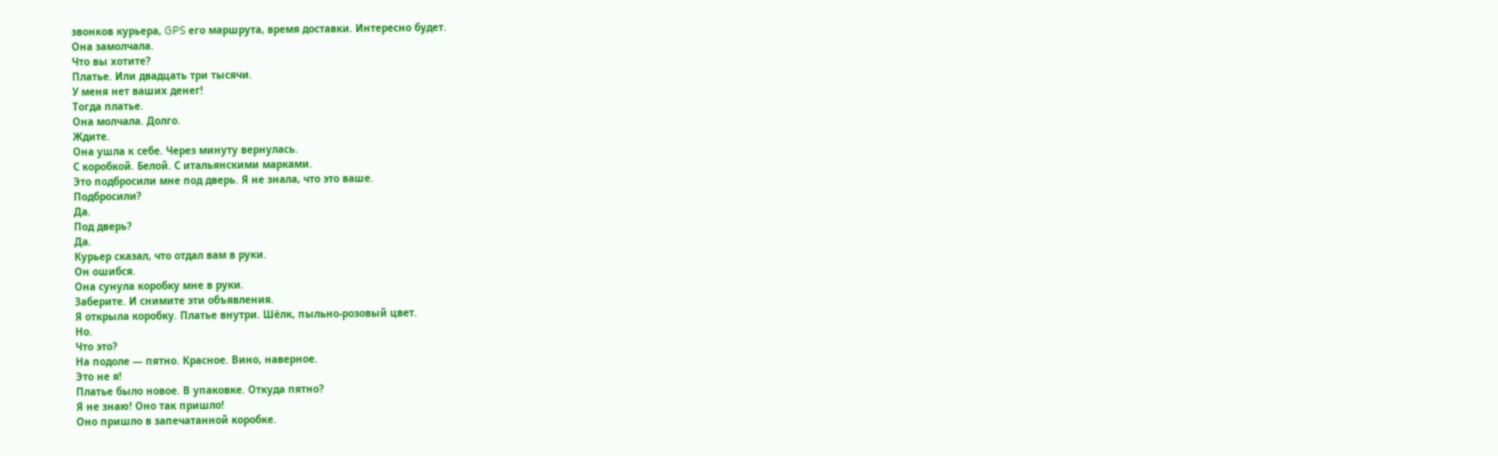звонков курьера, GPS его маршрута, время доставки. Интересно будет.
Она замолчала.
Что вы хотите?
Платье. Или двадцать три тысячи.
У меня нет ваших денег!
Тогда платье.
Она молчала. Долго.
Ждите.
Она ушла к себе. Через минуту вернулась.
С коробкой. Белой. С итальянскими марками.
Это подбросили мне под дверь. Я не знала, что это ваше.
Подбросили?
Да.
Под дверь?
Да.
Курьер сказал, что отдал вам в руки.
Он ошибся.
Она сунула коробку мне в руки.
Заберите. И снимите эти объявления.
Я открыла коробку. Платье внутри. Шёлк, пыльно-розовый цвет.
Но.
Что это?
На подоле — пятно. Красное. Вино, наверное.
Это не я!
Платье было новое. В упаковке. Откуда пятно?
Я не знаю! Оно так пришло!
Оно пришло в запечатанной коробке.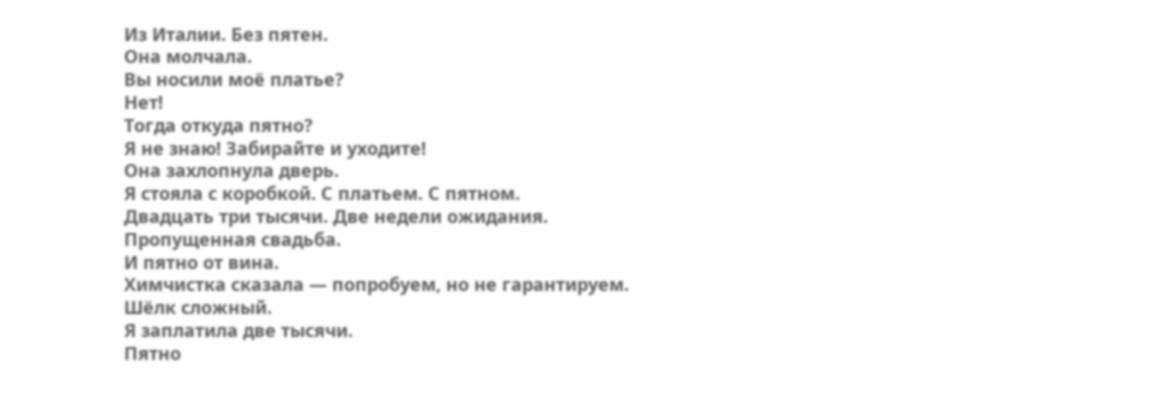Из Италии. Без пятен.
Она молчала.
Вы носили моё платье?
Нет!
Тогда откуда пятно?
Я не знаю! Забирайте и уходите!
Она захлопнула дверь.
Я стояла с коробкой. С платьем. С пятном.
Двадцать три тысячи. Две недели ожидания. Пропущенная свадьба.
И пятно от вина.
Химчистка сказала — попробуем, но не гарантируем. Шёлк сложный.
Я заплатила две тысячи.
Пятно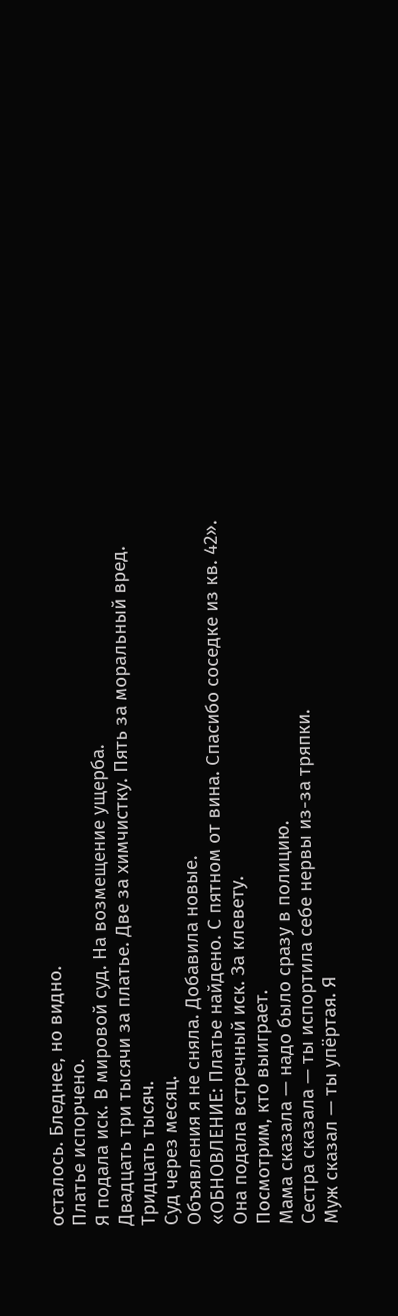осталось. Бледнее, но видно.
Платье испорчено.
Я подала иск. В мировой суд. На возмещение ущерба.
Двадцать три тысячи за платье. Две за химчистку. Пять за моральный вред.
Тридцать тысяч.
Суд через месяц.
Объявления я не сняла. Добавила новые.
«ОБНОВЛЕНИЕ: Платье найдено. С пятном от вина. Спасибо соседке из кв. 42».
Она подала встречный иск. За клевету.
Посмотрим, кто выиграет.
Мама сказала — надо было сразу в полицию.
Сестра сказала — ты испортила себе нервы из-за тряпки.
Муж сказал — ты упёртая. Я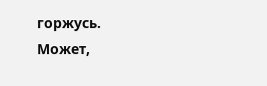горжусь.
Может,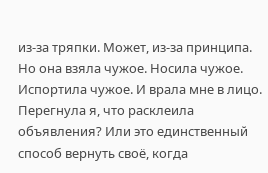из-за тряпки. Может, из-за принципа.
Но она взяла чужое. Носила чужое. Испортила чужое. И врала мне в лицо.
Перегнула я, что расклеила объявления? Или это единственный способ вернуть своё, когда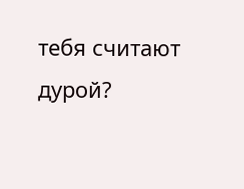тебя считают дурой?